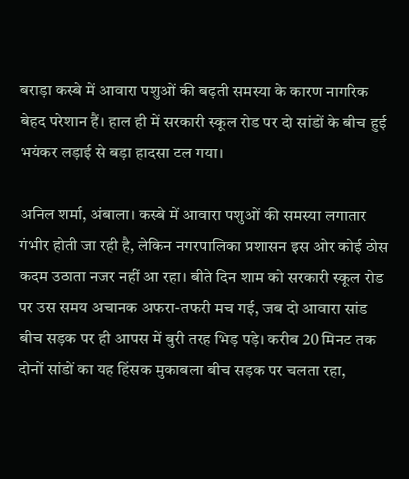बराड़ा कस्बे में आवारा पशुओं की बढ़ती समस्या के कारण नागरिक बेहद परेशान हैं। हाल ही में सरकारी स्कूल रोड पर दो सांडों के बीच हुई भयंकर लड़ाई से बड़ा हादसा टल गया।

अनिल शर्मा, अंबाला। कस्बे में आवारा पशुओं की समस्या लगातार गंभीर होती जा रही है, लेकिन नगरपालिका प्रशासन इस ओर कोई ठोस कदम उठाता नजर नहीं आ रहा। बीते दिन शाम को सरकारी स्कूल रोड पर उस समय अचानक अफरा-तफरी मच गई, जब दो आवारा सांड बीच सड़क पर ही आपस में बुरी तरह भिड़ पड़े। करीब 20 मिनट तक दोनों सांडों का यह हिंसक मुकाबला बीच सड़क पर चलता रहा,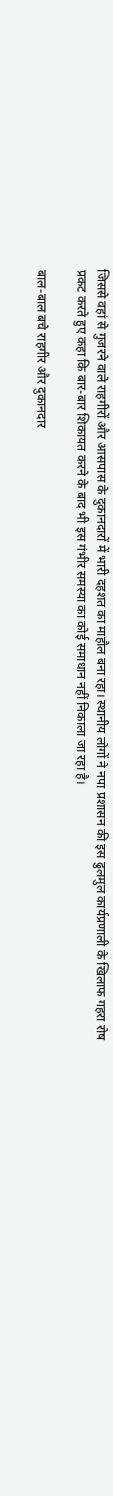जिससे वहां से गुजरने वाले राहगीरों और आसपास के दुकानदारों में भारी दहशत का माहौल बना रहा। स्थानीय लोगों ने नपा प्रशासन की इस ढुलमुल कार्यप्रणाली के खिलाफ गहरा रोष प्रकट करते हुए कहा कि बार-बार शिकायत करने के बाद भी इस गंभीर समस्या का कोई समाधान नहीं निकाला जा रहा है।

बाल-बाल बचे राहगीर और दुकानदार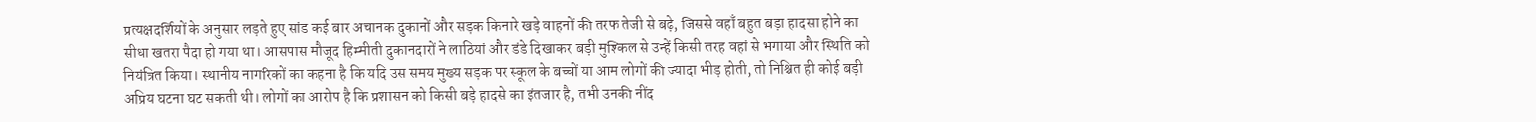प्रत्यक्षदर्शियों के अनुसार लड़ते हुए सांड कई बार अचानक दुकानों और सड़क किनारे खड़े वाहनों की तरफ तेजी से बढ़े, जिससे वहाँ बहुत बड़ा हादसा होने का सीधा खतरा पैदा हो गया था। आसपास मौजूद हिम्मीती दुकानदारों ने लाठियां और डंडे दिखाकर बड़ी मुश्किल से उन्हें किसी तरह वहां से भगाया और स्थिति को नियंत्रित किया। स्थानीय नागरिकों का कहना है कि यदि उस समय मुख्य सड़क पर स्कूल के बच्चों या आम लोगों की ज्यादा भीड़ होती, तो निश्चित ही कोई बड़ी अप्रिय घटना घट सकती थी। लोगों का आरोप है कि प्रशासन को किसी बड़े हादसे का इंतजार है, तभी उनकी नींद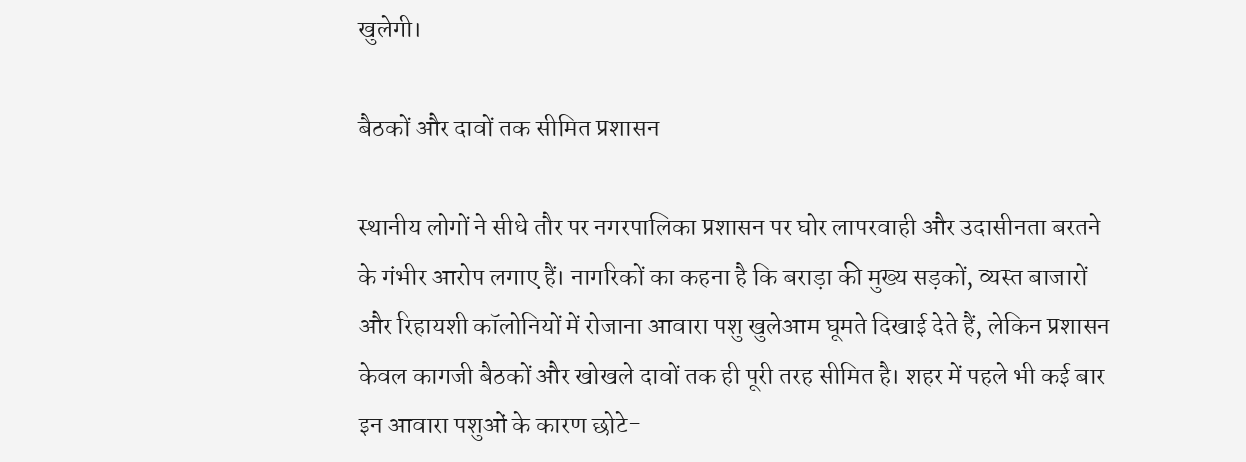खुलेगी।

बैठकों और दावों तक सीमित प्रशासन

स्थानीय लोगों ने सीधे तौर पर नगरपालिका प्रशासन पर घोर लापरवाही और उदासीनता बरतने के गंभीर आरोप लगाए हैं। नागरिकों का कहना है कि बराड़ा की मुख्य सड़कों, व्यस्त बाजारों और रिहायशी कॉलोनियों में रोजाना आवारा पशु खुलेआम घूमते दिखाई देते हैं, लेकिन प्रशासन केवल कागजी बैठकों और खोखले दावों तक ही पूरी तरह सीमित है। शहर में पहले भी कई बार इन आवारा पशुओं के कारण छोटे-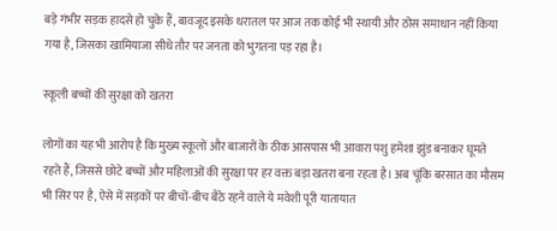बड़े गंभीर सड़क हादसे हो चुके हैं, बावजूद इसके धरातल पर आज तक कोई भी स्थायी और ठोस समाधान नहीं किया गया है, जिसका खामियाजा सीधे तौर पर जनता को भुगतना पड़ रहा है।

स्कूली बच्चों की सुरक्षा को खतरा

लोगों का यह भी आरोप है कि मुख्य स्कूलों और बाजारों के ठीक आसपास भी आवारा पशु हमेशा झुंड बनाकर घूमते रहते हैं, जिससे छोटे बच्चों और महिलाओं की सुरक्षा पर हर वक्त बड़ा खतरा बना रहता है। अब चूंकि बरसात का मौसम भी सिर पर है, ऐसे में सड़कों पर बीचों-बीच बैठे रहने वाले ये मवेशी पूरी यातायात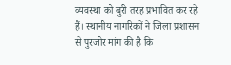व्यवस्था को बुरी तरह प्रभावित कर रहे हैं। स्थानीय नागरिकों ने जिला प्रशासन से पुरजोर मांग की है कि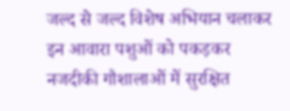जल्द से जल्द विशेष अभियान चलाकर इन आवारा पशुओं को पकड़कर नजदीकी गौशालाओं में सुरक्षित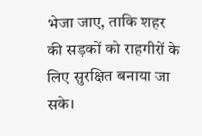भेजा जाए, ताकि शहर की सड़कों को राहगीरों के लिए सुरक्षित बनाया जा सके।